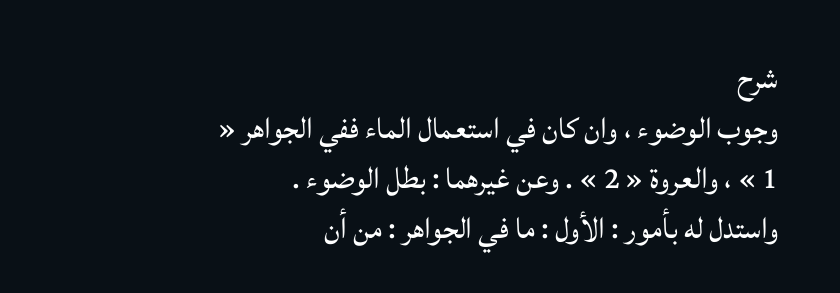شرح
وجوب الوضوء ، وان كان في استعمال الماء ففي الجواهر « 1 » ، والعروة « 2 » . وعن غيرهما : بطل الوضوء .
واستدل له بأمور : الأول : ما في الجواهر : من أن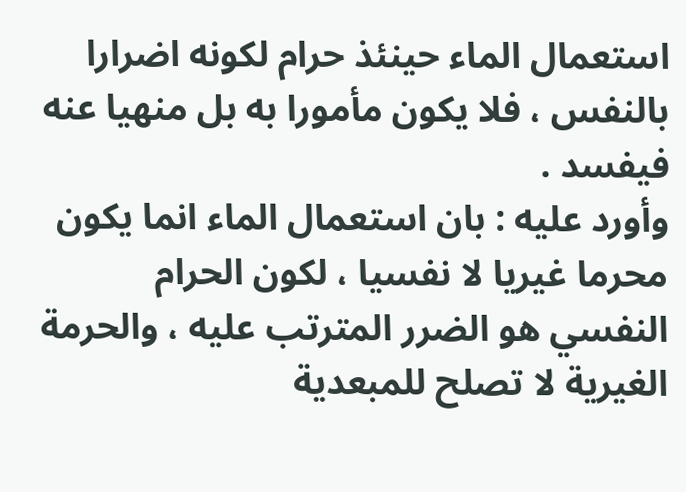استعمال الماء حينئذ حرام لكونه اضرارا بالنفس ، فلا يكون مأمورا به بل منهيا عنه فيفسد .
وأورد عليه : بان استعمال الماء انما يكون محرما غيريا لا نفسيا ، لكون الحرام النفسي هو الضرر المترتب عليه ، والحرمة الغيرية لا تصلح للمبعدية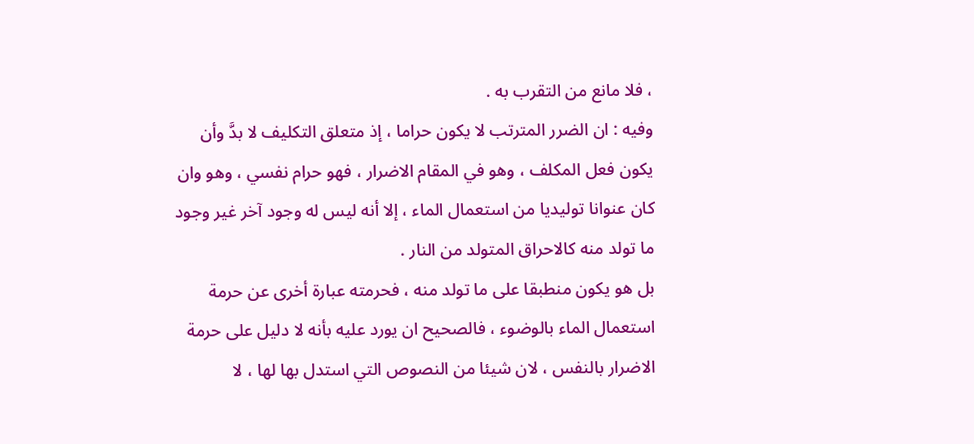، فلا مانع من التقرب به .
وفيه : ان الضرر المترتب لا يكون حراما ، إذ متعلق التكليف لا بدَّ وأن يكون فعل المكلف ، وهو في المقام الاضرار ، فهو حرام نفسي ، وهو وان كان عنوانا توليديا من استعمال الماء ، إلا أنه ليس له وجود آخر غير وجود ما تولد منه كالاحراق المتولد من النار .
بل هو يكون منطبقا على ما تولد منه ، فحرمته عبارة أخرى عن حرمة استعمال الماء بالوضوء ، فالصحيح ان يورد عليه بأنه لا دليل على حرمة الاضرار بالنفس ، لان شيئا من النصوص التي استدل بها لها ، لا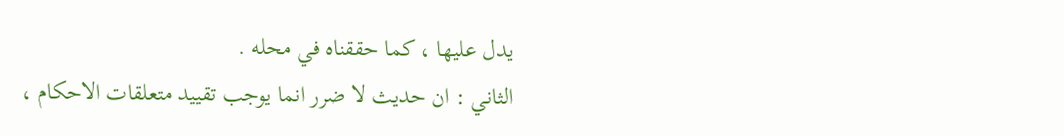يدل عليها ، كما حققناه في محله .
الثاني : ان حديث لا ضرر انما يوجب تقييد متعلقات الاحكام ،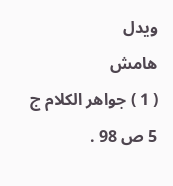ويدل
هامش
( 1 ) جواهر الكلام ج 5 ص 98 .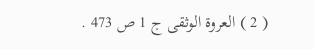( 2 ) العروة الوثقى ج 1 ص 473 .